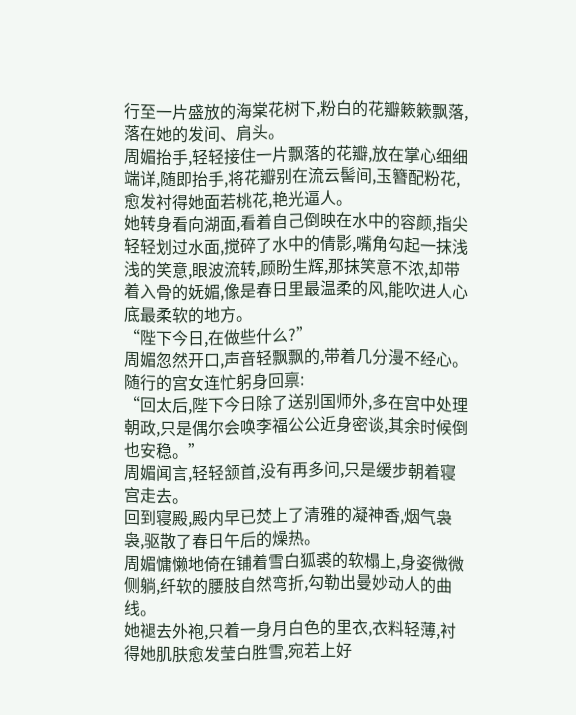行至一片盛放的海棠花树下,粉白的花瓣簌簌飘落,落在她的发间、肩头。
周媚抬手,轻轻接住一片飘落的花瓣,放在掌心细细端详,随即抬手,将花瓣别在流云髻间,玉簪配粉花,愈发衬得她面若桃花,艳光逼人。
她转身看向湖面,看着自己倒映在水中的容颜,指尖轻轻划过水面,搅碎了水中的倩影,嘴角勾起一抹浅浅的笑意,眼波流转,顾盼生辉,那抹笑意不浓,却带着入骨的妩媚,像是春日里最温柔的风,能吹进人心底最柔软的地方。
“陛下今日,在做些什么?”
周媚忽然开口,声音轻飘飘的,带着几分漫不经心。
随行的宫女连忙躬身回禀:
“回太后,陛下今日除了送别国师外,多在宫中处理朝政,只是偶尔会唤李福公公近身密谈,其余时候倒也安稳。”
周媚闻言,轻轻颔首,没有再多问,只是缓步朝着寝宫走去。
回到寝殿,殿内早已焚上了清雅的凝神香,烟气袅袅,驱散了春日午后的燥热。
周媚慵懒地倚在铺着雪白狐裘的软榻上,身姿微微侧躺,纤软的腰肢自然弯折,勾勒出曼妙动人的曲线。
她褪去外袍,只着一身月白色的里衣,衣料轻薄,衬得她肌肤愈发莹白胜雪,宛若上好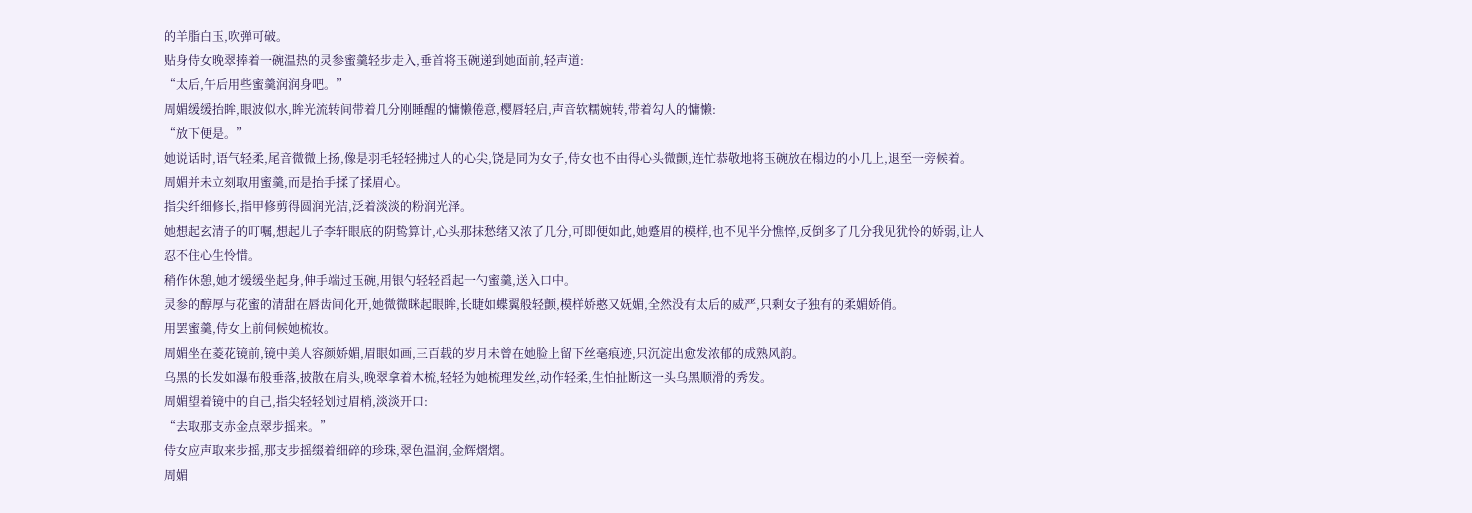的羊脂白玉,吹弹可破。
贴身侍女晚翠捧着一碗温热的灵参蜜羹轻步走入,垂首将玉碗递到她面前,轻声道:
“太后,午后用些蜜羹润润身吧。”
周媚缓缓抬眸,眼波似水,眸光流转间带着几分刚睡醒的慵懒倦意,樱唇轻启,声音软糯婉转,带着勾人的慵懒:
“放下便是。”
她说话时,语气轻柔,尾音微微上扬,像是羽毛轻轻拂过人的心尖,饶是同为女子,侍女也不由得心头微颤,连忙恭敬地将玉碗放在榻边的小几上,退至一旁候着。
周媚并未立刻取用蜜羹,而是抬手揉了揉眉心。
指尖纤细修长,指甲修剪得圆润光洁,泛着淡淡的粉润光泽。
她想起玄清子的叮嘱,想起儿子李轩眼底的阴鸷算计,心头那抹愁绪又浓了几分,可即便如此,她蹙眉的模样,也不见半分憔悴,反倒多了几分我见犹怜的娇弱,让人忍不住心生怜惜。
稍作休憩,她才缓缓坐起身,伸手端过玉碗,用银勺轻轻舀起一勺蜜羹,送入口中。
灵参的醇厚与花蜜的清甜在唇齿间化开,她微微眯起眼眸,长睫如蝶翼般轻颤,模样娇憨又妩媚,全然没有太后的威严,只剩女子独有的柔媚娇俏。
用罢蜜羹,侍女上前伺候她梳妆。
周媚坐在菱花镜前,镜中美人容颜娇媚,眉眼如画,三百载的岁月未曾在她脸上留下丝毫痕迹,只沉淀出愈发浓郁的成熟风韵。
乌黑的长发如瀑布般垂落,披散在肩头,晚翠拿着木梳,轻轻为她梳理发丝,动作轻柔,生怕扯断这一头乌黑顺滑的秀发。
周媚望着镜中的自己,指尖轻轻划过眉梢,淡淡开口:
“去取那支赤金点翠步摇来。”
侍女应声取来步摇,那支步摇缀着细碎的珍珠,翠色温润,金辉熠熠。
周媚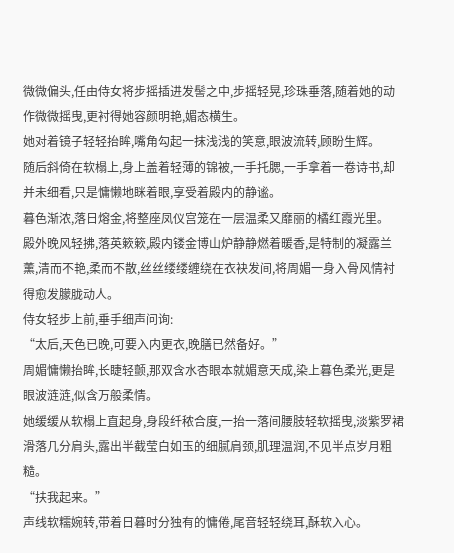微微偏头,任由侍女将步摇插进发髻之中,步摇轻晃,珍珠垂落,随着她的动作微微摇曳,更衬得她容颜明艳,媚态横生。
她对着镜子轻轻抬眸,嘴角勾起一抹浅浅的笑意,眼波流转,顾盼生辉。
随后斜倚在软榻上,身上盖着轻薄的锦被,一手托腮,一手拿着一卷诗书,却并未细看,只是慵懒地眯着眼,享受着殿内的静谧。
暮色渐浓,落日熔金,将整座凤仪宫笼在一层温柔又靡丽的橘红霞光里。
殿外晚风轻拂,落英簌簌,殿内镂金博山炉静静燃着暖香,是特制的凝露兰薰,清而不艳,柔而不散,丝丝缕缕缠绕在衣袂发间,将周媚一身入骨风情衬得愈发朦胧动人。
侍女轻步上前,垂手细声问询:
“太后,天色已晚,可要入内更衣,晚膳已然备好。”
周媚慵懒抬眸,长睫轻颤,那双含水杏眼本就媚意天成,染上暮色柔光,更是眼波涟涟,似含万般柔情。
她缓缓从软榻上直起身,身段纤秾合度,一抬一落间腰肢轻软摇曳,淡紫罗裙滑落几分肩头,露出半截莹白如玉的细腻肩颈,肌理温润,不见半点岁月粗糙。
“扶我起来。”
声线软糯婉转,带着日暮时分独有的慵倦,尾音轻轻绕耳,酥软入心。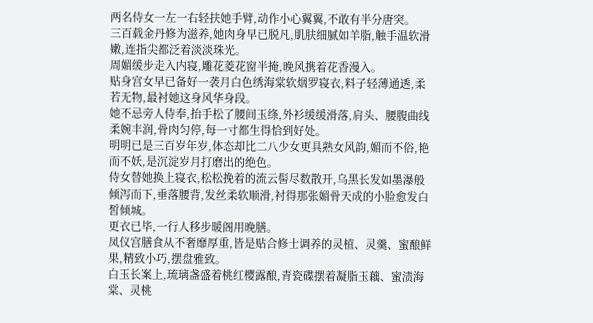两名侍女一左一右轻扶她手臂,动作小心翼翼,不敢有半分唐突。
三百载金丹修为滋养,她肉身早已脱凡,肌肤细腻如羊脂,触手温软滑嫩,连指尖都泛着淡淡珠光。
周媚缓步走入内寝,雕花菱花窗半掩,晚风携着花香漫入。
贴身宫女早已备好一袭月白色绣海棠软烟罗寝衣,料子轻薄通透,柔若无物,最衬她这身风华身段。
她不忌旁人侍奉,抬手松了腰间玉绦,外衫缓缓滑落,肩头、腰腹曲线柔婉丰润,骨肉匀停,每一寸都生得恰到好处。
明明已是三百岁年岁,体态却比二八少女更具熟女风韵,媚而不俗,艳而不妖,是沉淀岁月打磨出的绝色。
侍女替她换上寝衣,松松挽着的流云髻尽数散开,乌黑长发如墨瀑般倾泻而下,垂落腰背,发丝柔软顺滑,衬得那张媚骨天成的小脸愈发白皙倾城。
更衣已毕,一行人移步暖阁用晚膳。
凤仪宫膳食从不奢靡厚重,皆是贴合修士调养的灵植、灵羹、蜜酿鲜果,精致小巧,摆盘雅致。
白玉长案上,琉璃盏盛着桃红樱露酿,青瓷碟摆着凝脂玉藕、蜜渍海棠、灵桃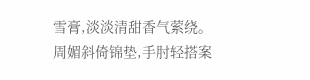雪膏,淡淡清甜香气萦绕。
周媚斜倚锦垫,手肘轻搭案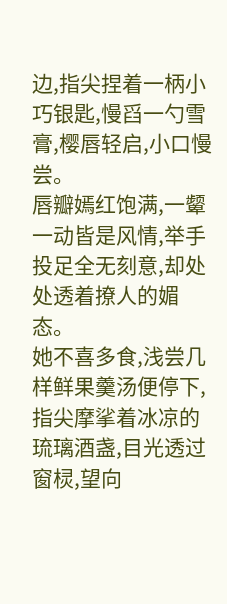边,指尖捏着一柄小巧银匙,慢舀一勺雪膏,樱唇轻启,小口慢尝。
唇瓣嫣红饱满,一颦一动皆是风情,举手投足全无刻意,却处处透着撩人的媚态。
她不喜多食,浅尝几样鲜果羹汤便停下,指尖摩挲着冰凉的琉璃酒盏,目光透过窗棂,望向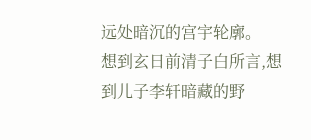远处暗沉的宫宇轮廓。
想到玄日前清子白所言,想到儿子李轩暗藏的野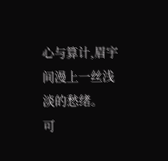心与算计,眉宇间漫上一丝浅淡的愁绪。
可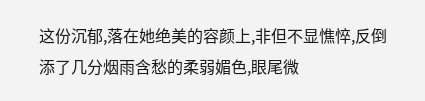这份沉郁,落在她绝美的容颜上,非但不显憔悴,反倒添了几分烟雨含愁的柔弱媚色,眼尾微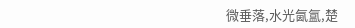微垂落,水光氤氲,楚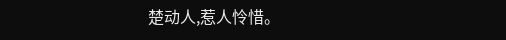楚动人,惹人怜惜。